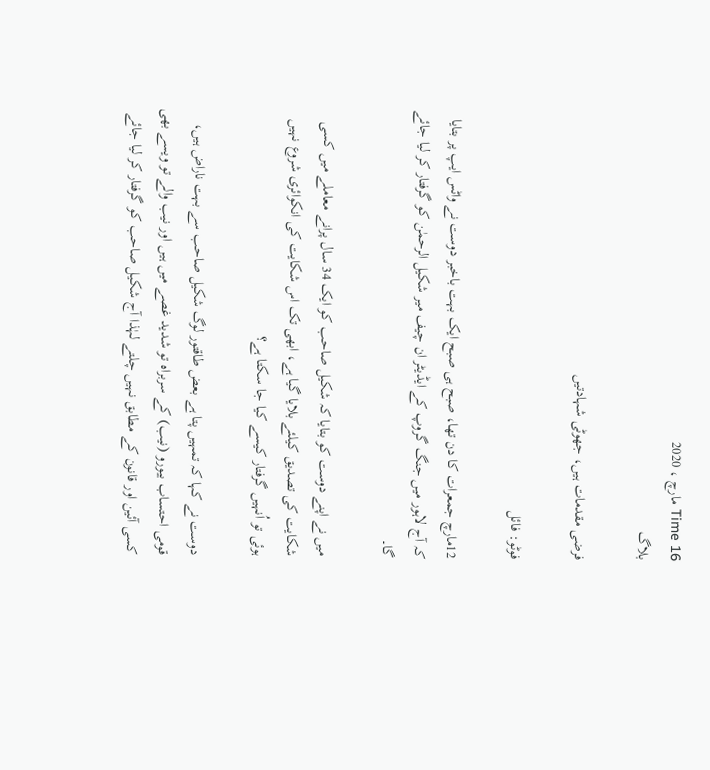Time 16 مارچ ، 2020
بلاگ

فرضی مقدمات ہیں، جھوٹی شہادتیں

فوٹو: فائل

12مارچ جمعرات کا دن تھا، صبح ہی صبح ایک بہت باخبر دوست نے واٹس ایپ پر بتایا کہ آج لاہور میں جنگ گروپ کے ایڈیٹر ان چیف میر شکیل الرحمٰن کو گرفتار کر لیا جائے گا۔

میں نے اپنے دوست کو بتایا کہ شکیل صاحب کو ایک 34 سال پرانے معاملے میں کسی شکایت کی تصدیق کیلئے بلایا گیا ہے، ابھی تک اس شکایت کی انکوائری شروع نہیں ہوئی تو اُنہیں گرفتار کیسے کیا جا سکتا ہے؟

دوست نے کہا کہ تمہیں پتا ہے بعض طاقتور لوگ شکیل صاحب سے بہت ناراض ہیں، قومی احتساب بیورو (نیب) کے سربراہ تو شدید غصے میں ہیں اور نیب والے تو ویسے بھی کسی آئین اور قانون کے مطابق نہیں چلتے لہٰذا آج شکیل صاحب کو گرفتار کر لیا جائے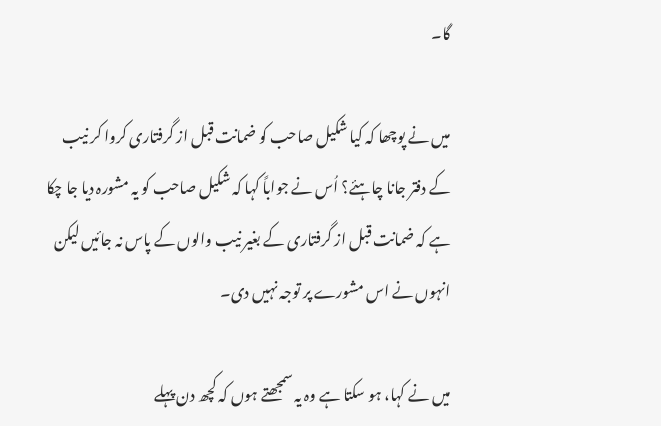گا۔

میں نے پوچھا کہ کیا شکیل صاحب کو ضمانت قبل از گرفتاری کروا کر نیب کے دفتر جانا چاہئے؟ اُس نے جواباً کہا کہ شکیل صاحب کو یہ مشورہ دیا جا چکا ہے کہ ضمانت قبل از گرفتاری کے بغیر نیب والوں کے پاس نہ جائیں لیکن انہوں نے اس مشورے پر توجہ نہیں دی۔

میں نے کہا، ہو سکتا ہے وہ یہ سمجھتے ہوں کہ کچھ دن پہلے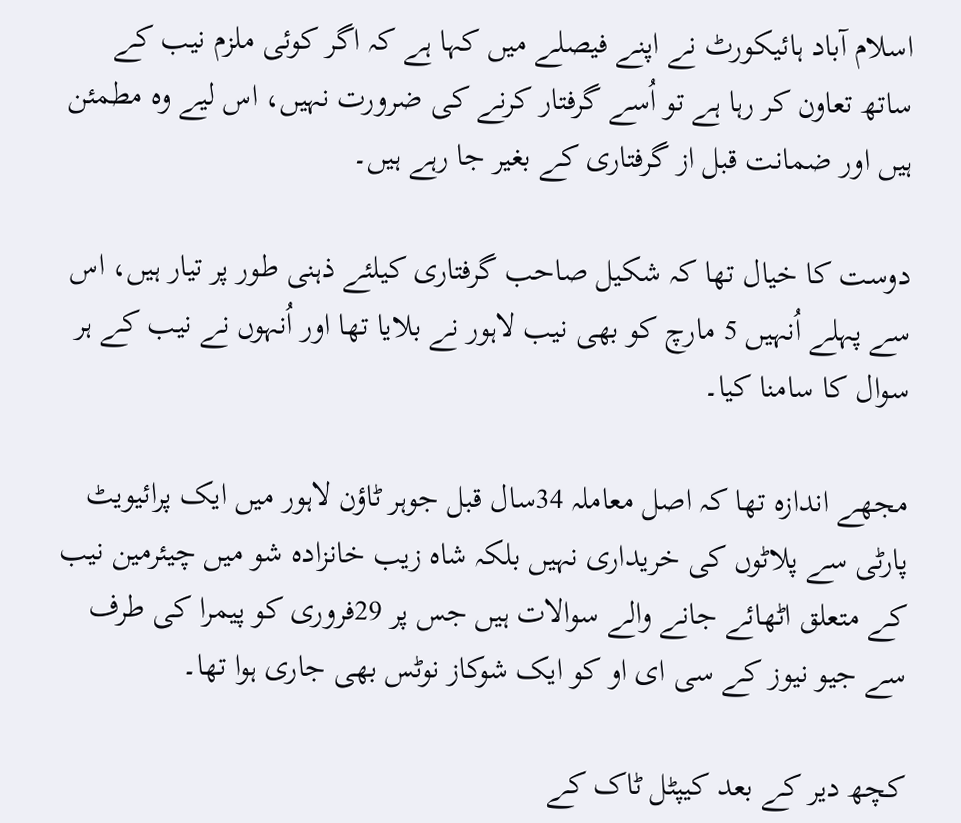اسلام آباد ہائیکورٹ نے اپنے فیصلے میں کہا ہے کہ اگر کوئی ملزم نیب کے ساتھ تعاون کر رہا ہے تو اُسے گرفتار کرنے کی ضرورت نہیں، اس لیے وہ مطمئن ہیں اور ضمانت قبل از گرفتاری کے بغیر جا رہے ہیں۔

دوست کا خیال تھا کہ شکیل صاحب گرفتاری کیلئے ذہنی طور پر تیار ہیں، اس سے پہلے اُنہیں 5 مارچ کو بھی نیب لاہور نے بلایا تھا اور اُنہوں نے نیب کے ہر سوال کا سامنا کیا۔

مجھے اندازہ تھا کہ اصل معاملہ 34سال قبل جوہر ٹاؤن لاہور میں ایک پرائیویٹ پارٹی سے پلاٹوں کی خریداری نہیں بلکہ شاہ زیب خانزادہ شو میں چیئرمین نیب کے متعلق اٹھائے جانے والے سوالات ہیں جس پر 29فروری کو پیمرا کی طرف سے جیو نیوز کے سی ای او کو ایک شوکاز نوٹس بھی جاری ہوا تھا۔

کچھ دیر کے بعد کیپٹل ٹاک کے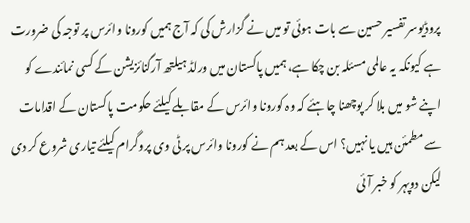پروڈیوسر تفسیر حسین سے بات ہوئی تو میں نے گزارش کی کہ آج ہمیں کورونا وائرس پر توجہ کی ضرورت ہے کیونکہ یہ عالمی مسئلہ بن چکا ہے، ہمیں پاکستان میں ورلڈ ہیلتھ آرگنائزیشن کے کسی نمائندے کو اپنے شو میں بلا کر پوچھنا چاہئے کہ وہ کورونا وائرس کے مقابلے کیلئے حکومت پاکستان کے اقدامات سے مطمئن ہیں یا نہیں؟ اس کے بعد ہم نے کورونا وائرس پر ٹی وی پروگرام کیلئے تیاری شروع کر دی لیکن دوپہر کو خبر آئی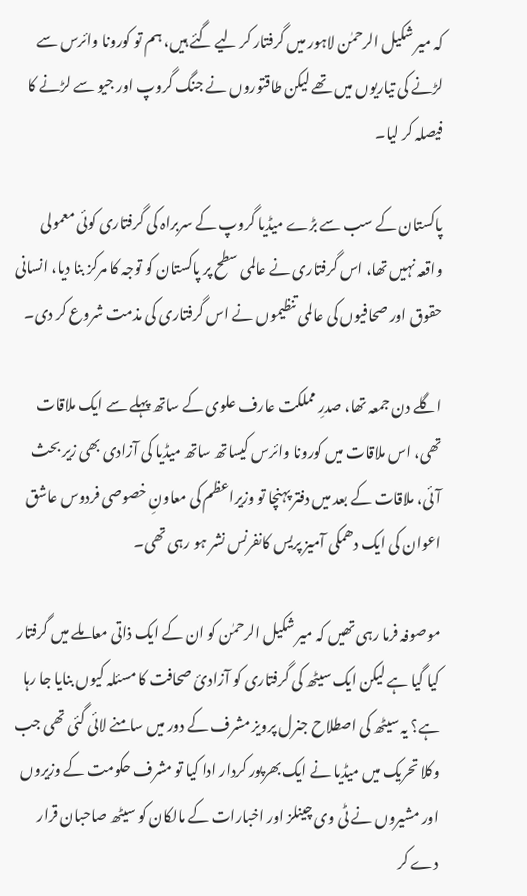کہ میر شکیل الرحمٰن لاہور میں گرفتار کر لیے گئے ہیں، ہم تو کورونا وائرس سے لڑنے کی تیاریوں میں تھے لیکن طاقتوروں نے جنگ گروپ اور جیو سے لڑنے کا فیصلہ کر لیا۔

پاکستان کے سب سے بڑے میڈیا گروپ کے سربراہ کی گرفتاری کوئی معمولی واقعہ نہیں تھا، اس گرفتاری نے عالمی سطح پر پاکستان کو توجہ کا مرکز بنا دیا، انسانی حقوق اور صحافیوں کی عالمی تنظیموں نے اس گرفتاری کی مذمت شروع کر دی۔

اگلے دن جمعہ تھا، صدرِ مملکت عارف علوی کے ساتھ پہلے سے ایک ملاقات تھی، اس ملاقات میں کورونا وائرس کیساتھ ساتھ میڈیا کی آزادی بھی زیر بحث آئی، ملاقات کے بعد میں دفتر پہنچا تو وزیراعظم کی معاونِ خصوصی فردوس عاشق اعوان کی ایک دھمکی آمیز پریس کانفرنس نشر ہو رہی تھی۔

موصوفہ فرما رہی تھیں کہ میر شکیل الرحمٰن کو ان کے ایک ذاتی معاملے میں گرفتار کیا گیا ہے لیکن ایک سیٹھ کی گرفتاری کو آزادیٔ صحافت کا مسئلہ کیوں بنایا جا رہا ہے؟ یہ سیٹھ کی اصطلاح جنرل پرویز مشرف کے دور میں سامنے لائی گئی تھی جب وکلا تحریک میں میڈیا نے ایک بھرپور کردار ادا کیا تو مشرف حکومت کے وزیروں اور مشیروں نے ٹی وی چینلز اور اخبارات کے مالکان کو سیٹھ صاحبان قرار دے کر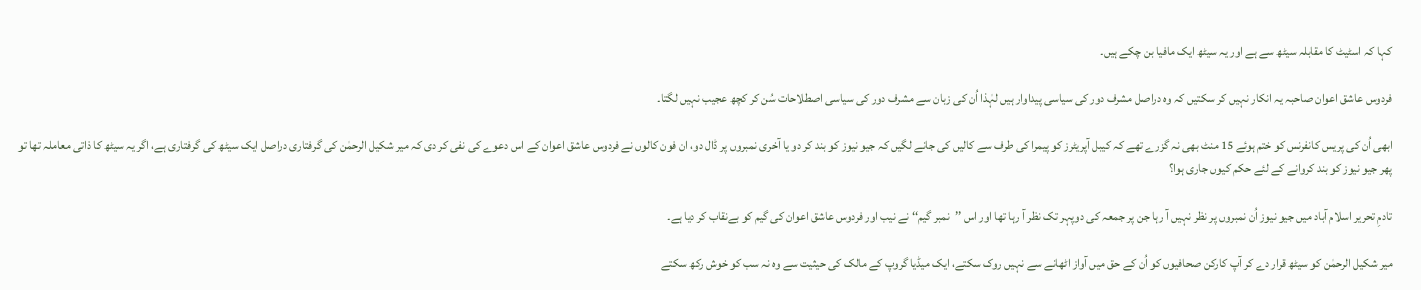کہا کہ اسٹیٹ کا مقابلہ سیٹھ سے ہے اور یہ سیٹھ ایک مافیا بن چکے ہیں۔

فردوس عاشق اعوان صاحبہ یہ انکار نہیں کر سکتیں کہ وہ دراصل مشرف دور کی سیاسی پیداوار ہیں لہٰذا اُن کی زبان سے مشرف دور کی سیاسی اصطلاحات سُن کر کچھ عجیب نہیں لگتا۔

ابھی اُن کی پریس کانفرنس کو ختم ہوئے 15 منٹ بھی نہ گزرے تھے کہ کیبل آپریٹرز کو پیمرا کی طرف سے کالیں کی جانے لگیں کہ جیو نیوز کو بند کر دو یا آخری نمبروں پر ڈال دو، ان فون کالوں نے فردوس عاشق اعوان کے اس دعوے کی نفی کر دی کہ میر شکیل الرحمٰن کی گرفتاری دراصل ایک سیٹھ کی گرفتاری ہے، اگر یہ سیٹھ کا ذاتی معاملہ تھا تو پھر جیو نیوز کو بند کروانے کے لئے حکم کیوں جاری ہوا؟

تادمِ تحریر اسلام آباد میں جیو نیوز اُن نمبروں پر نظر نہیں آ رہا جن پر جمعہ کی دوپہر تک نظر آ رہا تھا اور اس ’’نمبر گیم‘‘ نے نیب اور فردوس عاشق اعوان کی گیم کو بےنقاب کر دیا ہے۔

میر شکیل الرحمٰن کو سیٹھ قرار دے کر آپ کارکن صحافیوں کو اُن کے حق میں آواز اٹھانے سے نہیں روک سکتے، ایک میڈیا گروپ کے مالک کی حیثیت سے وہ نہ سب کو خوش رکھ سکتے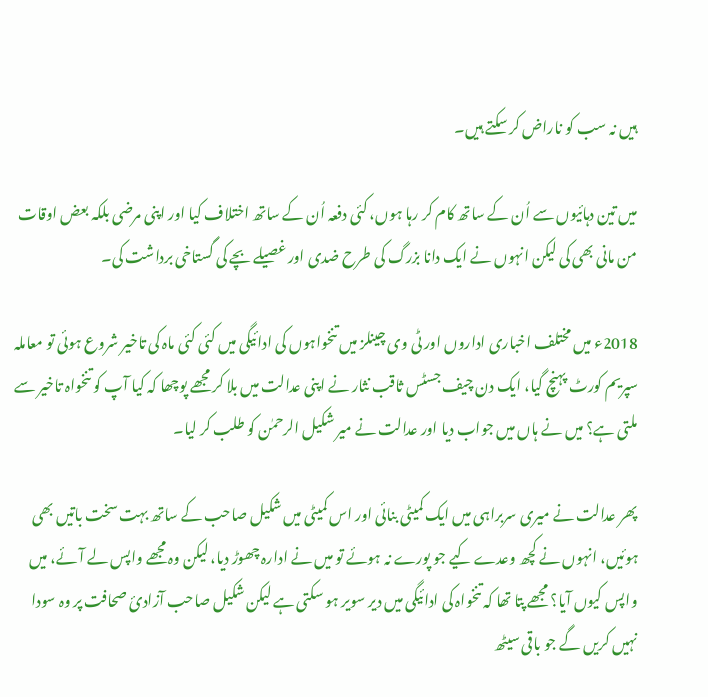ہیں نہ سب کو ناراض کر سکتے ہیں۔

میں تین دہائیوں سے اُن کے ساتھ کام کر رہا ہوں، کئی دفعہ اُن کے ساتھ اختلاف کیا اور اپنی مرضی بلکہ بعض اوقات من مانی بھی کی لیکن انہوں نے ایک دانا بزرگ کی طرح ضدی اور غصیلے بچے کی گستاخی برداشت کی۔

2018ء میں مختلف اخباری اداروں اور ٹی وی چینلز میں تنخواہوں کی ادائیگی میں کئی کئی ماہ کی تاخیر شروع ہوئی تو معاملہ سپریم کورٹ پہنچ گیا، ایک دن چیف جسٹس ثاقب نثار نے اپنی عدالت میں بلا کر مجھے پوچھا کہ کیا آپ کو تنخواہ تاخیر سے ملتی ہے؟ میں نے ہاں میں جواب دیا اور عدالت نے میر شکیل الرحمٰن کو طلب کر لیا۔

پھر عدالت نے میری سربراہی میں ایک کمیٹی بنائی اور اس کمیٹی میں شکیل صاحب کے ساتھ بہت سخت باتیں بھی ہوئیں، انہوں نے کچھ وعدے کیے جو پورے نہ ہوئے تو میں نے ادارہ چھوڑ دیا، لیکن وہ مجھے واپس لے آئے، میں واپس کیوں آیا؟ مجھے پتا تھا کہ تنخواہ کی ادائیگی میں دیر سویر ہو سکتی ہے لیکن شکیل صاحب آزادیٔ صحافت پر وہ سودا نہیں کریں گے جو باقی سیٹھ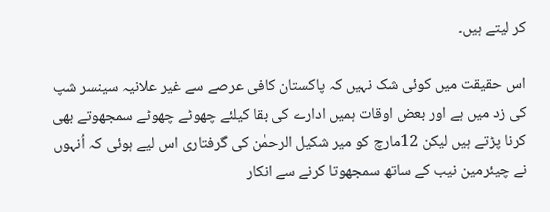کر لیتے ہیں۔

اس حقیقت میں کوئی شک نہیں کہ پاکستان کافی عرصے سے غیر علانیہ سینسر شپ کی زد میں ہے اور بعض اوقات ہمیں ادارے کی بقا کیلئے چھوٹے چھوٹے سمجھوتے بھی کرنا پڑتے ہیں لیکن 12مارچ کو میر شکیل الرحمٰن کی گرفتاری اس لیے ہوئی کہ اُنہوں نے چیئرمین نیب کے ساتھ سمجھوتا کرنے سے انکار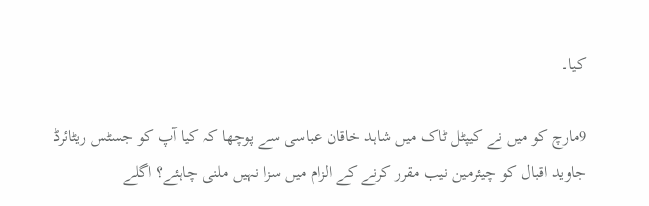کیا۔

9مارچ کو میں نے کیپٹل ٹاک میں شاہد خاقان عباسی سے پوچھا کہ کیا آپ کو جسٹس ریٹائرڈ جاوید اقبال کو چیئرمین نیب مقرر کرنے کے الزام میں سزا نہیں ملنی چاہئے؟ اگلے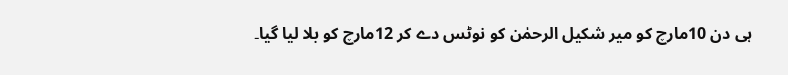ہی دن 10مارچ کو میر شکیل الرحمٰن کو نوٹس دے کر 12مارچ کو بلا لیا گیا۔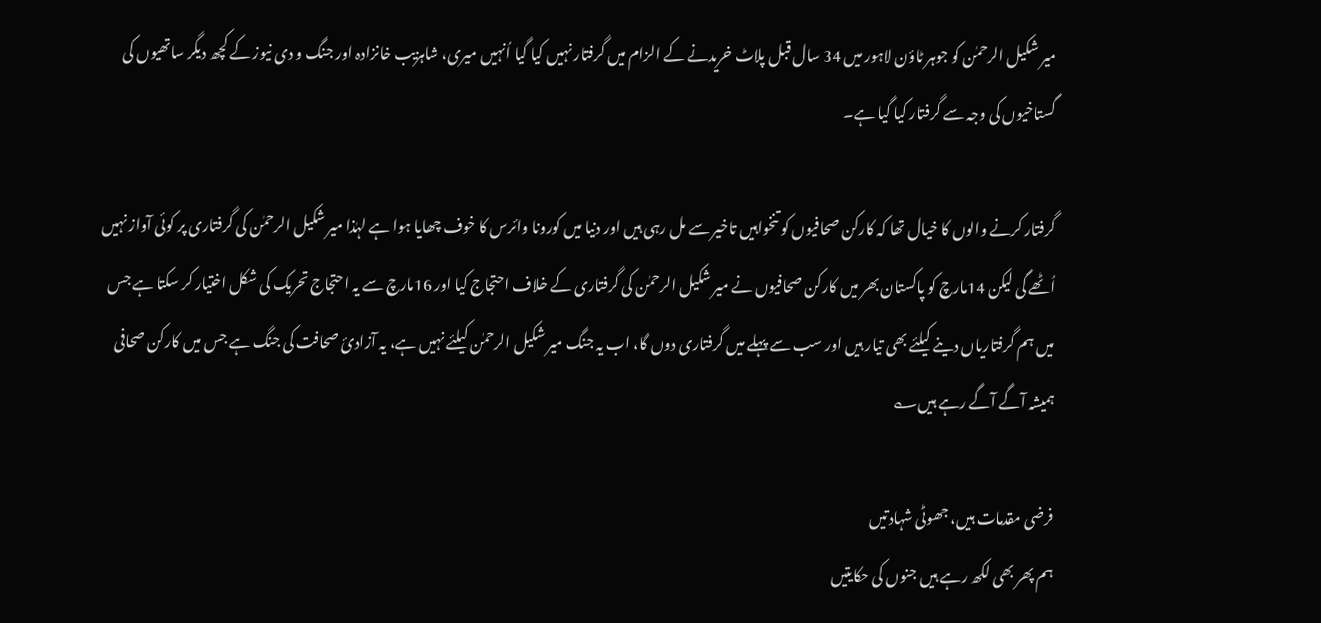میر شکیل الرحمٰن کو جوہر ٹاؤن لاہور میں 34 سال قبل پلاٹ خریدنے کے الزام میں گرفتار نہیں کیا گیا اُنہیں میری، شاہزیب خانزادہ اور جنگ و دی نیوز کے کچھ دیگر ساتھیوں کی گستاخیوں کی وجہ سے گرفتار کیا گیا ہے۔

گرفتار کرنے والوں کا خیال تھا کہ کارکن صحافیوں کو تنخواہیں تاخیر سے مل رہی ہیں اور دنیا میں کورونا وائرس کا خوف چھایا ہوا ہے لہٰذا میر شکیل الرحمٰن کی گرفتاری پر کوئی آواز نہیں اُٹھے گی لیکن 14مارچ کو پاکستان بھر میں کارکن صحافیوں نے میر شکیل الرحمٰن کی گرفتاری کے خلاف احتجاج کیا اور 16مارچ سے یہ احتجاج تحریک کی شکل اختیار کر سکتا ہے جس میں ہم گرفتاریاں دینے کیلئے بھی تیار ہیں اور سب سے پہلے میں گرفتاری دوں گا، اب یہ جنگ میر شکیل الرحمٰن کیلئے نہیں ہے، یہ آزادیٔ صحافت کی جنگ ہے جس میں کارکن صحافی ہمیشہ آگے آگے رہے ہیں؎

فرضی مقدمات ہیں، جھوٹی شہادتیں
ہم پھر بھی لکھ رہے ہیں جنوں کی حکایتیں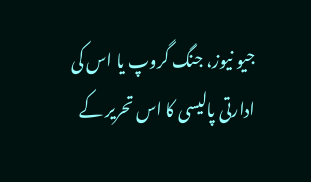جیو نیوز، جنگ گروپ یا اس کی ادارتی پالیسی کا اس تحریر کے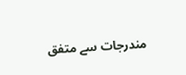مندرجات سے متفق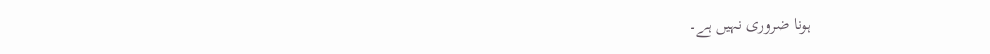ہونا ضروری نہیں ہے۔